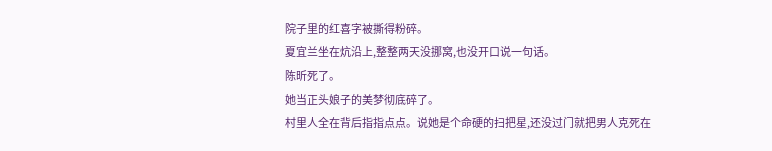院子里的红喜字被撕得粉碎。
夏宜兰坐在炕沿上,整整两天没挪窝,也没开口说一句话。
陈昕死了。
她当正头娘子的美梦彻底碎了。
村里人全在背后指指点点。说她是个命硬的扫把星,还没过门就把男人克死在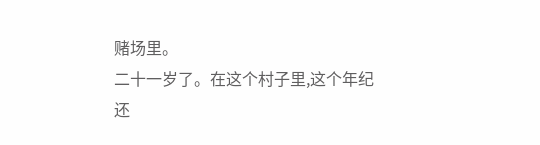赌场里。
二十一岁了。在这个村子里,这个年纪还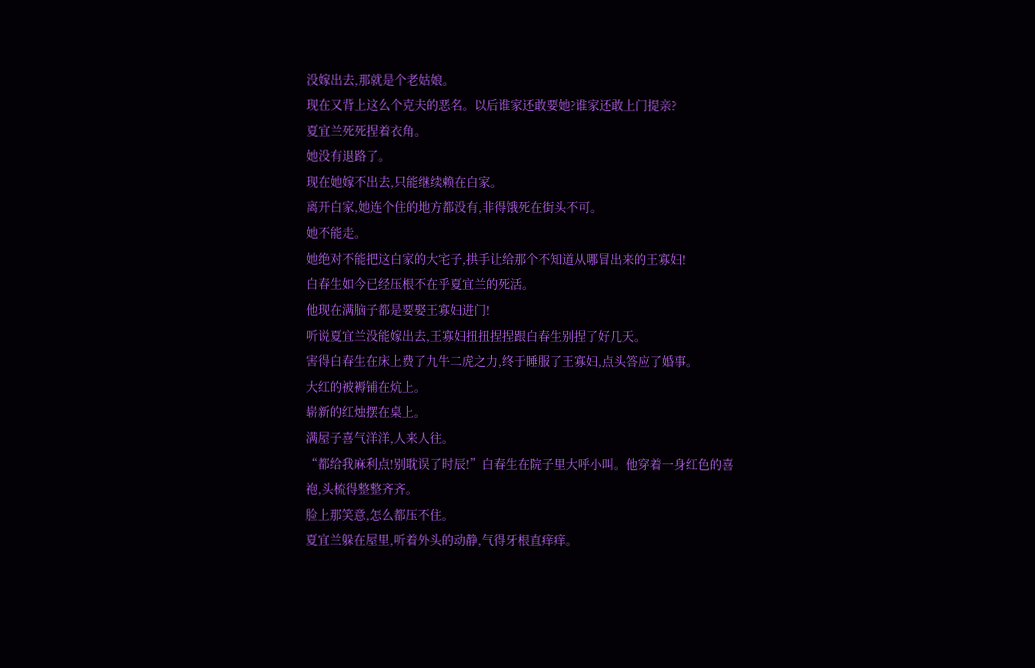没嫁出去,那就是个老姑娘。
现在又背上这么个克夫的恶名。以后谁家还敢要她?谁家还敢上门提亲?
夏宜兰死死捏着衣角。
她没有退路了。
现在她嫁不出去,只能继续赖在白家。
离开白家,她连个住的地方都没有,非得饿死在街头不可。
她不能走。
她绝对不能把这白家的大宅子,拱手让给那个不知道从哪冒出来的王寡妇!
白春生如今已经压根不在乎夏宜兰的死活。
他现在满脑子都是要娶王寡妇进门!
听说夏宜兰没能嫁出去,王寡妇扭扭捏捏跟白春生别捏了好几天。
害得白春生在床上费了九牛二虎之力,终于睡服了王寡妇,点头答应了婚事。
大红的被褥铺在炕上。
崭新的红烛摆在桌上。
满屋子喜气洋洋,人来人往。
“都给我麻利点!别耽误了时辰!”白春生在院子里大呼小叫。他穿着一身红色的喜袍,头梳得整整齐齐。
脸上那笑意,怎么都压不住。
夏宜兰躲在屋里,听着外头的动静,气得牙根直痒痒。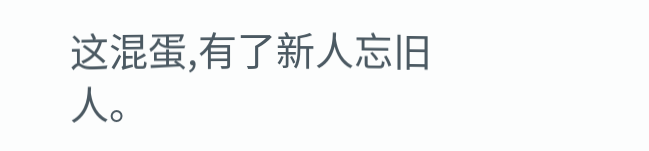这混蛋,有了新人忘旧人。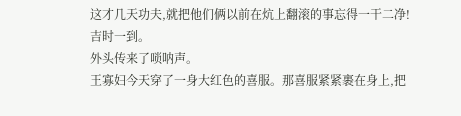这才几天功夫,就把他们俩以前在炕上翻滚的事忘得一干二净!
吉时一到。
外头传来了唢呐声。
王寡妇今天穿了一身大红色的喜服。那喜服紧紧裹在身上,把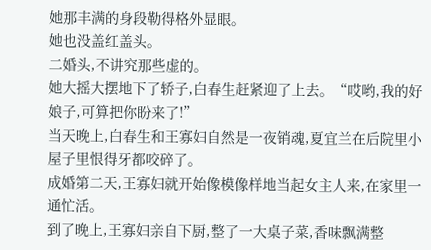她那丰满的身段勒得格外显眼。
她也没盖红盖头。
二婚头,不讲究那些虚的。
她大摇大摆地下了轿子,白春生赶紧迎了上去。“哎哟,我的好娘子,可算把你盼来了!”
当天晚上,白春生和王寡妇自然是一夜销魂,夏宜兰在后院里小屋子里恨得牙都咬碎了。
成婚第二天,王寡妇就开始像模像样地当起女主人来,在家里一通忙活。
到了晚上,王寡妇亲自下厨,整了一大桌子菜,香味飘满整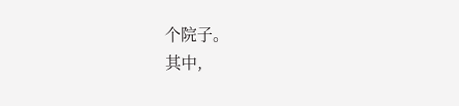个院子。
其中,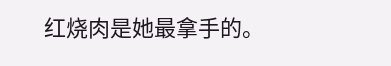红烧肉是她最拿手的。